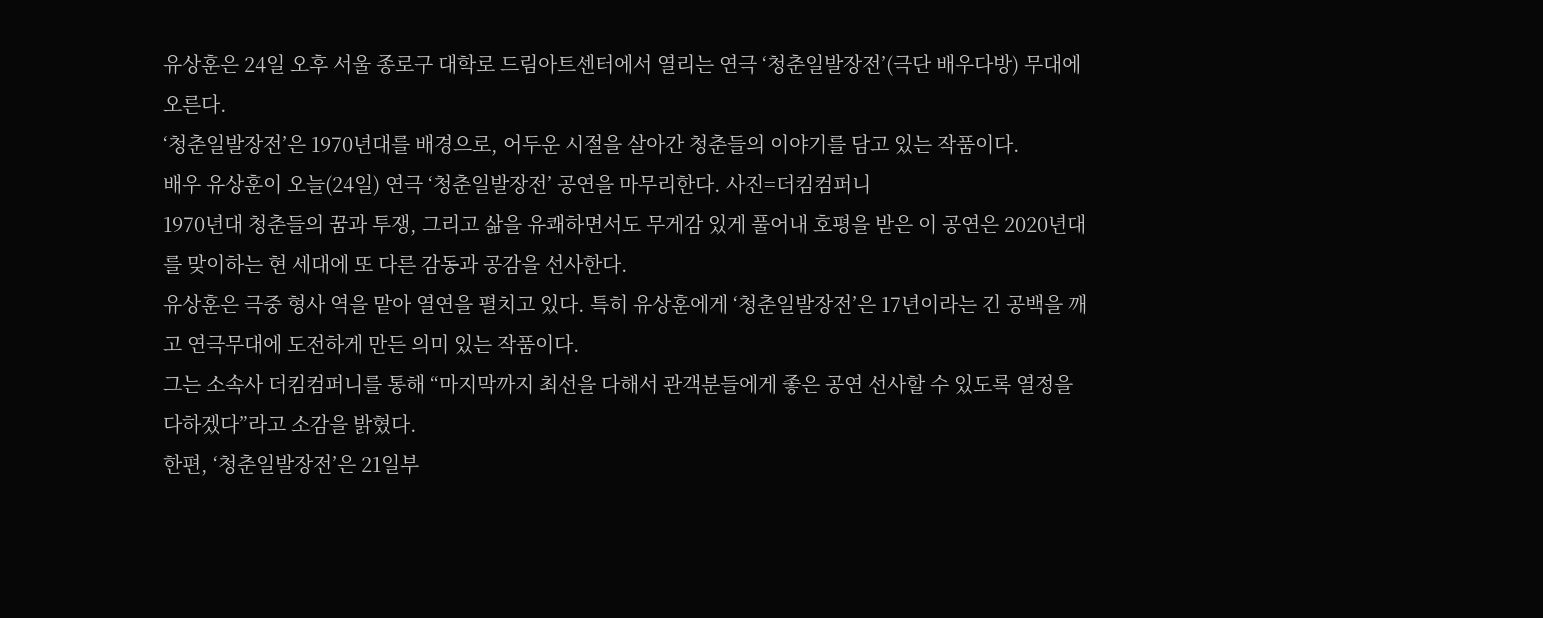유상훈은 24일 오후 서울 종로구 대학로 드림아트센터에서 열리는 연극 ‘청춘일발장전’(극단 배우다방) 무대에 오른다.
‘청춘일발장전’은 1970년대를 배경으로, 어두운 시절을 살아간 청춘들의 이야기를 담고 있는 작품이다.
배우 유상훈이 오늘(24일) 연극 ‘청춘일발장전’ 공연을 마무리한다. 사진=더킴컴퍼니
1970년대 청춘들의 꿈과 투쟁, 그리고 삶을 유쾌하면서도 무게감 있게 풀어내 호평을 받은 이 공연은 2020년대를 맞이하는 현 세대에 또 다른 감동과 공감을 선사한다.
유상훈은 극중 형사 역을 맡아 열연을 펼치고 있다. 특히 유상훈에게 ‘청춘일발장전’은 17년이라는 긴 공백을 깨고 연극무대에 도전하게 만든 의미 있는 작품이다.
그는 소속사 더킴컴퍼니를 통해 “마지막까지 최선을 다해서 관객분들에게 좋은 공연 선사할 수 있도록 열정을 다하겠다”라고 소감을 밝혔다.
한편, ‘청춘일발장전’은 21일부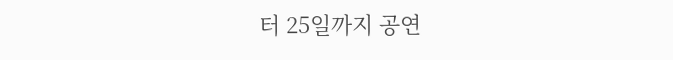터 25일까지 공연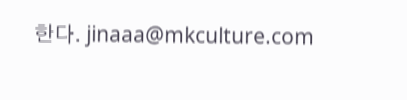한다. jinaaa@mkculture.com